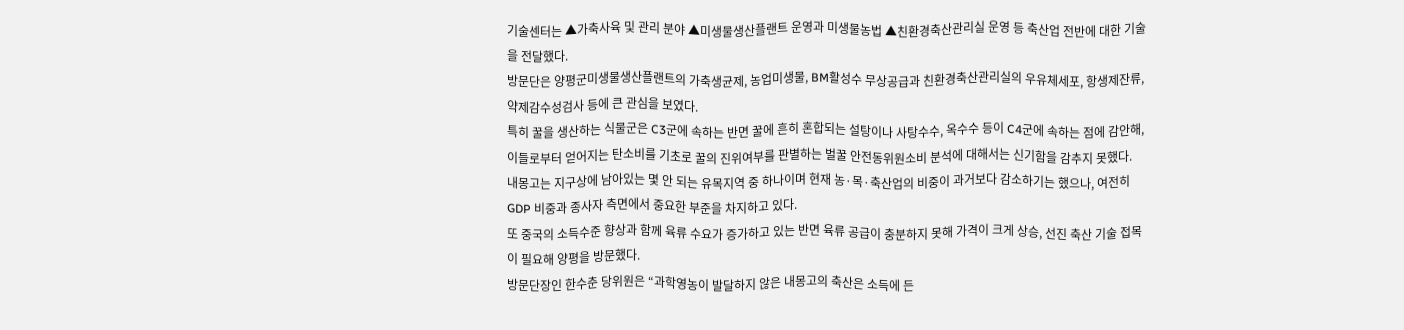기술센터는 ▲가축사육 및 관리 분야 ▲미생물생산플랜트 운영과 미생물농법 ▲친환경축산관리실 운영 등 축산업 전반에 대한 기술을 전달했다.
방문단은 양평군미생물생산플랜트의 가축생균제, 농업미생물, BM활성수 무상공급과 친환경축산관리실의 우유체세포, 항생제잔류, 약제감수성검사 등에 큰 관심을 보였다.
특히 꿀을 생산하는 식물군은 C3군에 속하는 반면 꿀에 흔히 혼합되는 설탕이나 사탕수수, 옥수수 등이 C4군에 속하는 점에 감안해, 이들로부터 얻어지는 탄소비를 기초로 꿀의 진위여부를 판별하는 벌꿀 안전동위원소비 분석에 대해서는 신기함을 감추지 못했다.
내몽고는 지구상에 남아있는 몇 안 되는 유목지역 중 하나이며 현재 농·목·축산업의 비중이 과거보다 감소하기는 했으나, 여전히 GDP 비중과 종사자 측면에서 중요한 부준을 차지하고 있다.
또 중국의 소득수준 향상과 함께 육류 수요가 증가하고 있는 반면 육류 공급이 충분하지 못해 가격이 크게 상승, 선진 축산 기술 접목이 필요해 양평을 방문했다.
방문단장인 한수춘 당위원은 “과학영농이 발달하지 않은 내몽고의 축산은 소득에 든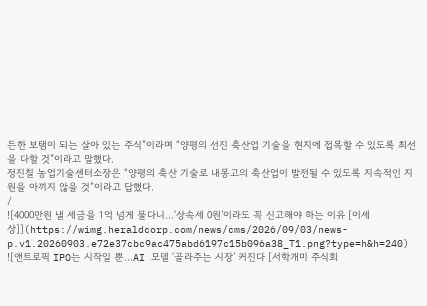든한 보탬이 되는 살아 있는 주식”이라며 “양평의 선진 축산업 기술을 현지에 접목할 수 있도록 최선을 다할 것”이라고 말했다.
정진칠 농업기술센터소장은 “양평의 축산 기술로 내몽고의 축산업이 발전될 수 있도록 지속적인 지원을 아끼지 않을 것”이라고 답했다.
/
![4000만원 낼 세금을 1억 넘게 물다니…‘상속세 0원’이라도 꼭 신고해야 하는 이유 [이세상]](https://wimg.heraldcorp.com/news/cms/2026/09/03/news-p.v1.20260903.e72e37cbc9ac475abd6197c15b096a38_T1.png?type=h&h=240)
![앤트로픽 IPO는 시작일 뿐…AI 모델 ‘골라주는 시장’ 커진다 [서학개미 주식회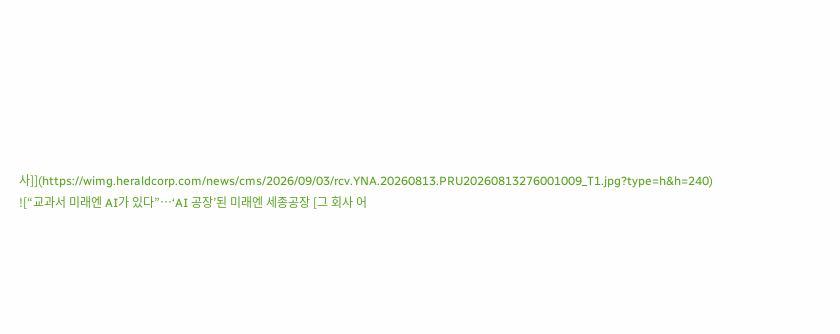사]](https://wimg.heraldcorp.com/news/cms/2026/09/03/rcv.YNA.20260813.PRU20260813276001009_T1.jpg?type=h&h=240)
![“교과서 미래엔 AI가 있다”…‘AI 공장’된 미래엔 세종공장 [그 회사 어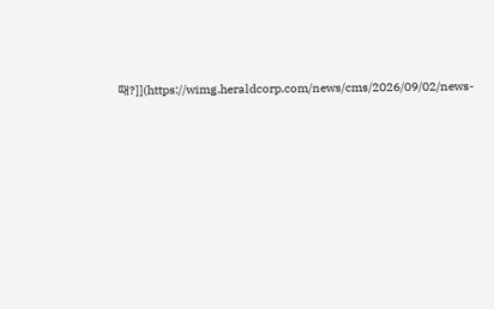때?]](https://wimg.heraldcorp.com/news/cms/2026/09/02/news-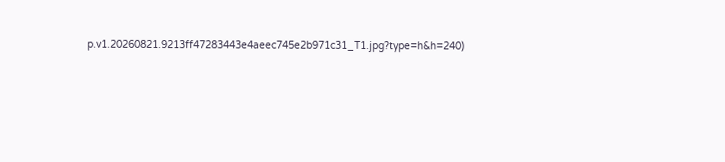p.v1.20260821.9213ff47283443e4aeec745e2b971c31_T1.jpg?type=h&h=240)